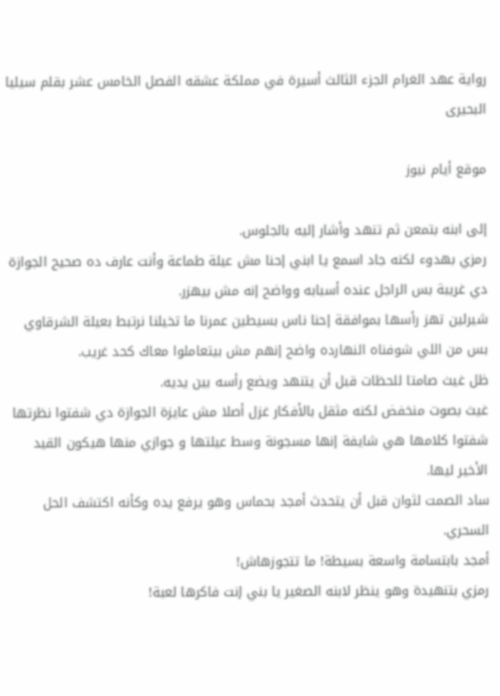رواية عهد الغرام الجزء الثالث أسيرة في مملكة عشقه الفصل الخامس عشر بقلم سيليا البحيرى

موقع أيام نيوز

إلى ابنه بتمعن ثم تنهد وأشار إليه بالجلوس.
رمزي بهدوء لكنه جاد اسمع يا ابني إحنا مش عيلة طماعة وأنت عارف ده صحيح الجوازة دي غريبة بس الراجل عنده أسبابه وواضح إنه مش بيهزر.
شيرلين تهز رأسها بموافقة إحنا ناس بسيطين عمرنا ما تخيلنا نرتبط بعيلة الشرقاوي بس من اللي شوفناه النهارده واضح إنهم مش بيتعاملوا معاك كحد غريب.
ظل غيث صامتا للحظات قبل أن يتنهد ويضع رأسه بين يديه.
غيث بصوت منخفض لكنه مثقل بالأفكار غزل أصلا مش عايزة الجوازة دي شفتوا نظرتها شفتوا كلامها هي شايفة إنها مسجونة وسط عيلتها و جوازي منها هيكون القيد الأخير ليها.
ساد الصمت لثوان قبل أن يتحدث أمجد بحماس وهو يرفع يده وكأنه اكتشف الحل السحري.
أمجد بابتسامة واسعة بسيطة! ما تتجوزهاش!
رمزي بتنهيدة وهو ينظر لابنه الصغير يا بني إنت فاكرها لعبة!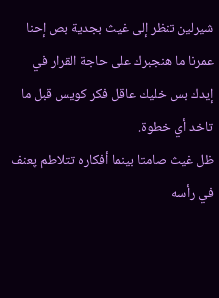شيرلين تنظر إلى غيث بجدية بص إحنا عمرنا ما هنجبرك على حاجة القرار في إيدك بس خليك عاقل فكر كويس قبل ما تاخد أي خطوة.
ظل غيث صامتا بينما أفكاره تتلاطم پعنف في رأسه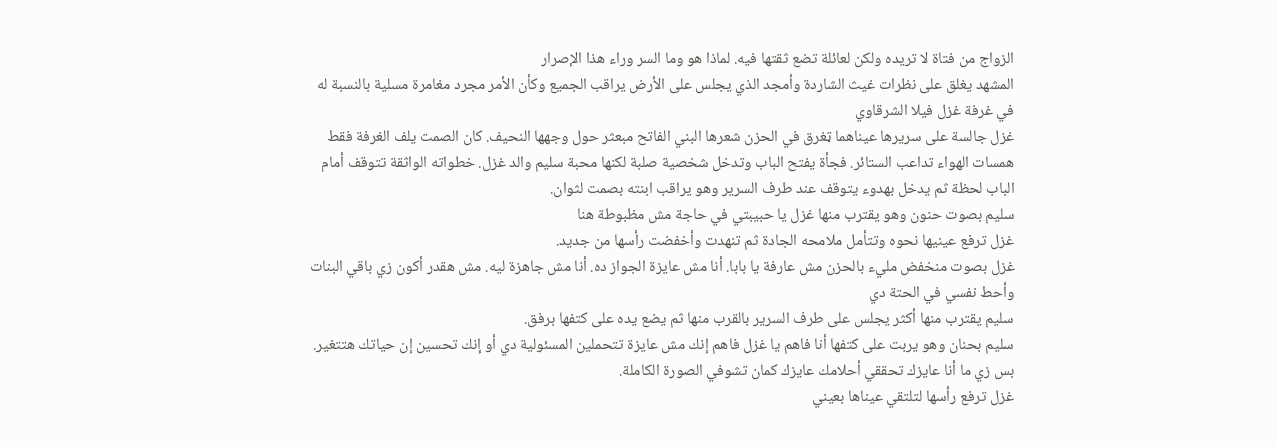الزواج من فتاة لا تريده ولكن لعائلة تضع ثقتها فيه. لماذا هو وما السر وراء هذا الإصرار
المشهد يغلق على نظرات غيث الشاردة وأمجد الذي يجلس على الأرض يراقب الجميع وكأن الأمر مجرد مغامرة مسلية بالنسبة له
في غرفة غزل فيلا الشرقاوي
غزل جالسة على سريرها عيناهما ټغرق في الحزن شعرها البني الفاتح مبعثر حول وجهها النحيف. كان الصمت يلف الغرفة فقط همسات الهواء تداعب الستائر. فجأة يفتح الباب وتدخل شخصية صلبة لكنها محبة سليم والد غزل. خطواته الواثقة تتوقف أمام الباب لحظة ثم يدخل بهدوء يتوقف عند طرف السرير وهو يراقب ابنته بصمت لثوان.
سليم بصوت حنون وهو يقترب منها غزل يا حبيبتي في حاجة مش مظبوطة هنا
غزل ترفع عينيها نحوه وتتأمل ملامحه الجادة ثم تنهدت وأخفضت رأسها من جديد.
غزل بصوت منخفض مليء بالحزن مش عارفة يا بابا. أنا مش عايزة الجواز ده. أنا مش جاهزة ليه. مش هقدر أكون زي باقي البنات وأحط نفسي في الحتة دي
سليم يقترب منها أكثر يجلس على طرف السرير بالقرب منها ثم يضع يده على كتفها برفق.
سليم بحنان وهو يربت على كتفها أنا فاهم يا غزل فاهم إنك مش عايزة تتحملين المسئولية دي أو إنك تحسين إن حياتك هتتغير. بس زي ما أنا عايزك تحققي أحلامك عايزك كمان تشوفي الصورة الكاملة.
غزل ترفع رأسها لتلتقي عيناها بعيني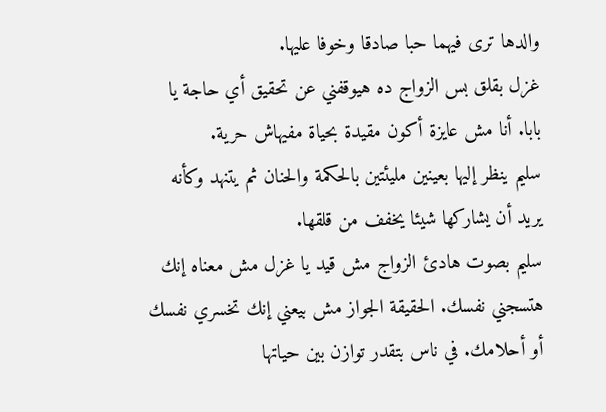والدها ترى فيهما حبا صادقا وخوفا عليها.
غزل بقلق بس الزواج ده هيوقفني عن تحقيق أي حاجة يا بابا. أنا مش عايزة أكون مقيدة بحياة مفيهاش حرية.
سليم ينظر إليها بعينين مليئتين بالحكمة والحنان ثم يتنهد وكأنه يريد أن يشاركها شيئا يخفف من قلقها.
سليم بصوت هادئ الزواج مش قيد يا غزل مش معناه إنك هتسجني نفسك. الحقيقة الجواز مش بيعني إنك تخسري نفسك أو أحلامك. في ناس بتقدر توازن بين حياتها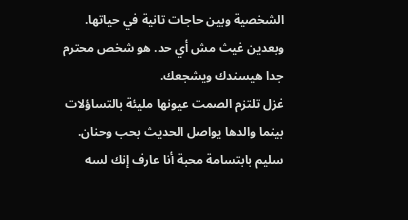الشخصية وبين حاجات تانية في حياتها. وبعدين غيث مش أي حد. هو شخص محترم جدا هيسندك ويشجعك.
غزل تلتزم الصمت عيونها مليئة بالتساؤلات بينما والدها يواصل الحديث بحب وحنان.
سليم بابتسامة محبة أنا عارف إنك لسه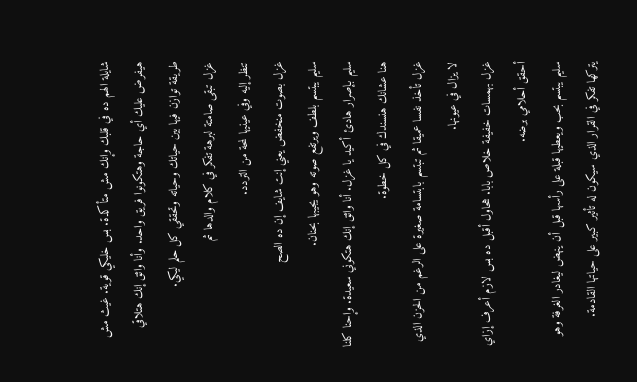شايلة الهم ده في قلبك وإنك مش متأكدة. بس خليكي قوية. غيث مش هيفرض عليك أي حاجة وهتكونوا فريق واحد. وأنا واثق إنك هتلاقي طريقة توازن فيها بين حياتك وحياته وتحققي كل حلم ليكي.
غزل تبقى صامتة لبرهة تفكر في كلام والدها ثم
تنظر إليه وفي عينيها لمحة من التردد.
غزل بصوت منخفض يعني إنت شايف إن ده الصح
سليم يبتسم بلطف ويرتفع صوته وهو يجيبها بحنان.
سليم بإصرار هادئ أكيد يا غزل. أنا واثق إنك هتكوني سعيدة. وإحنا كلنا هنا عشانك هنسندك في كل خطوة.
غزل تأخذ نفسا عميقا ثم تبتسم بابتسامة صغيرة على الرغم من الحزن الذي لا يزال في عيونها.
غزل بهمسات خفيفة خلاص بابا. هحاول أقبل ده بس لازم أعرف إزاي أحقق أحلامي برضه.
سليم يبتسم بحب ويعطيها قبلة على رأسها قبل أن ينهض ليغادر الغرفة وهو يتركها تفكر في القرار الذي سيكون له تأثير كبير على حياتها القادمة.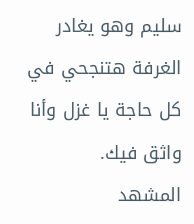سليم وهو يغادر الغرفة هتنجحي في كل حاجة يا غزل وأنا واثق فيك.
المشهد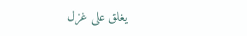يغلق على غزل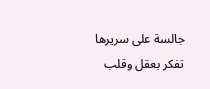جالسة على سريرها تفكر بعقل وقلب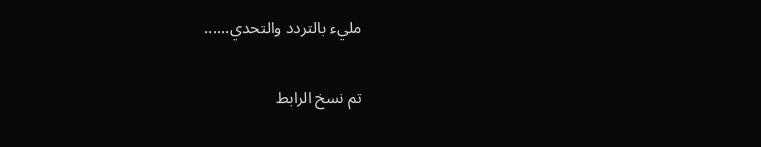مليء بالتردد والتحدي......

تم نسخ الرابط